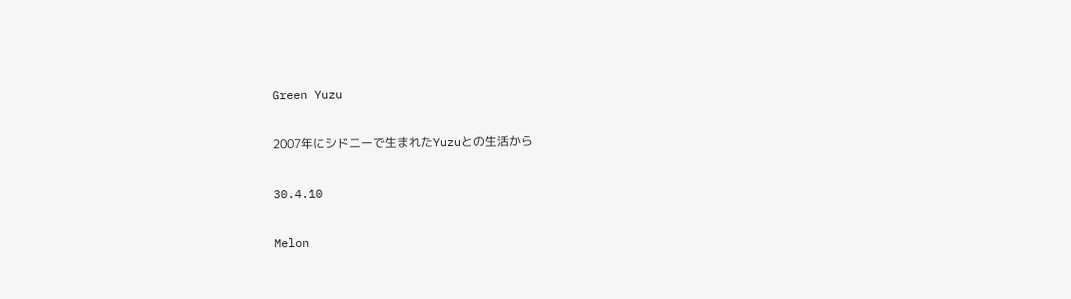Green Yuzu

2007年にシドニーで生まれたYuzuとの生活から

30.4.10

Melon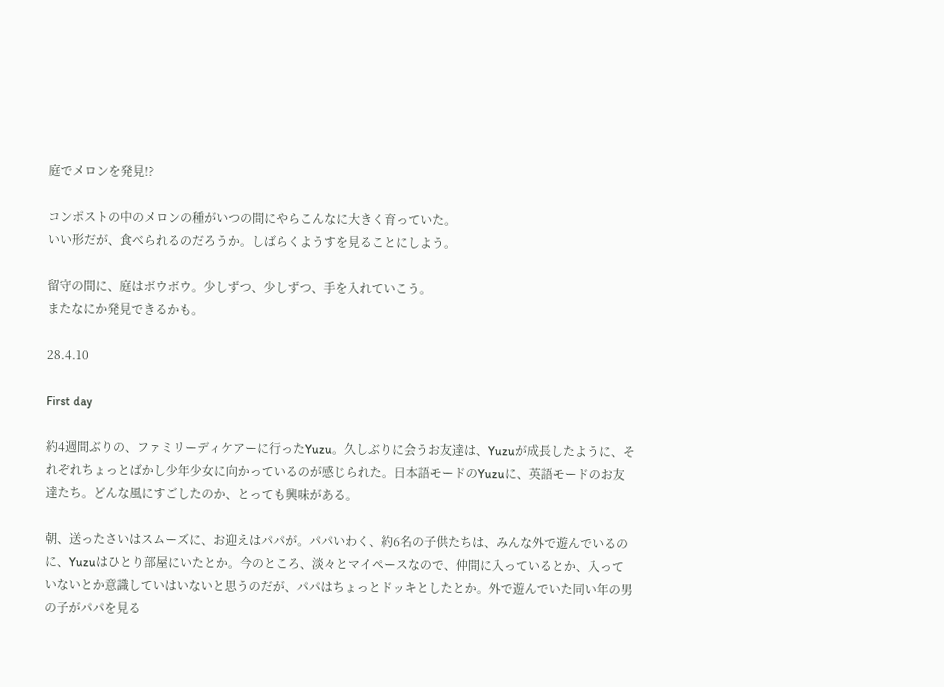庭でメロンを発見!?

コンポストの中のメロンの種がいつの間にやらこんなに大きく育っていた。
いい形だが、食べられるのだろうか。しばらくようすを見ることにしよう。

留守の間に、庭はボウボウ。少しずつ、少しずつ、手を入れていこう。
またなにか発見できるかも。

28.4.10

First day

約4週間ぶりの、ファミリーディケアーに行ったYuzu。久しぶりに会うお友達は、Yuzuが成長したように、それぞれちょっとばかし少年少女に向かっているのが感じられた。日本語モードのYuzuに、英語モードのお友達たち。どんな風にすごしたのか、とっても興味がある。

朝、送ったさいはスムーズに、お迎えはパパが。パパいわく、約6名の子供たちは、みんな外で遊んでいるのに、Yuzuはひとり部屋にいたとか。今のところ、淡々とマイペースなので、仲間に入っているとか、入っていないとか意識していはいないと思うのだが、パパはちょっとドッキとしたとか。外で遊んでいた同い年の男の子がパパを見る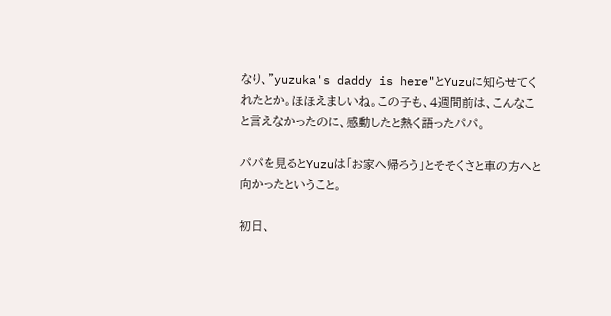なり、"yuzuka's daddy is here"とYuzuに知らせてくれたとか。ほほえましいね。この子も、4週間前は、こんなこと言えなかったのに、感動したと熱く語ったパパ。

パパを見るとYuzuは「お家へ帰ろう」とそそくさと車の方へと向かったということ。

初日、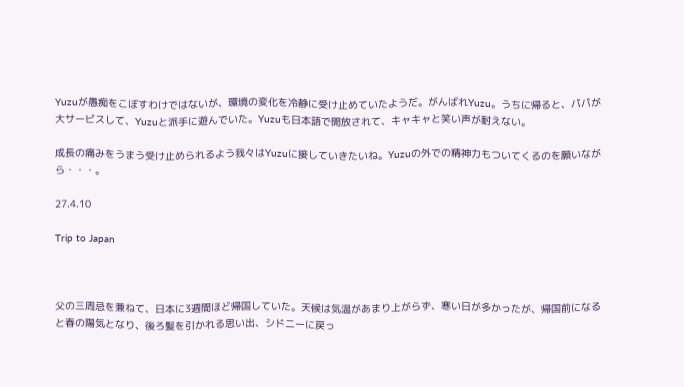Yuzuが愚痴をこぼすわけではないが、環境の変化を冷静に受け止めていたようだ。がんばれYuzu。うちに帰ると、パパが大サービスして、Yuzuと派手に遊んでいた。Yuzuも日本語で開放されて、キャキャと笑い声が耐えない。

成長の痛みをうまう受け止められるよう我々はYuzuに接していきたいね。Yuzuの外での精神力もついてくるのを願いながら・・・。

27.4.10

Trip to Japan



父の三周忌を兼ねて、日本に3週間ほど帰国していた。天候は気温があまり上がらず、寒い日が多かったが、帰国前になると春の陽気となり、後ろ髪を引かれる思い出、シドニーに戻っ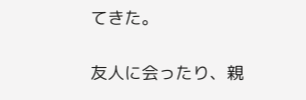てきた。

友人に会ったり、親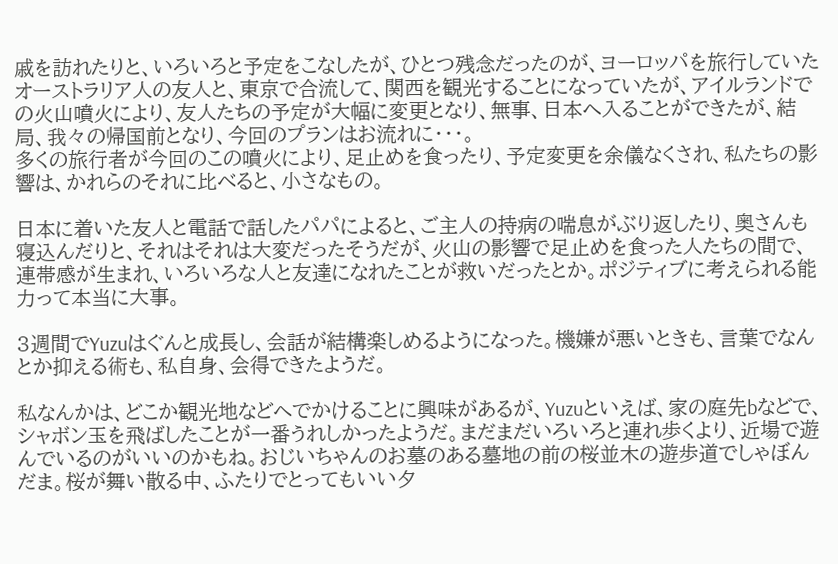戚を訪れたりと、いろいろと予定をこなしたが、ひとつ残念だったのが、ヨーロッパを旅行していたオーストラリア人の友人と、東京で合流して、関西を観光することになっていたが、アイルランドでの火山噴火により、友人たちの予定が大幅に変更となり、無事、日本へ入ることができたが、結局、我々の帰国前となり、今回のプランはお流れに・・・。
多くの旅行者が今回のこの噴火により、足止めを食ったり、予定変更を余儀なくされ、私たちの影響は、かれらのそれに比べると、小さなもの。

日本に着いた友人と電話で話したパパによると、ご主人の持病の喘息がぶり返したり、奥さんも寝込んだりと、それはそれは大変だったそうだが、火山の影響で足止めを食った人たちの間で、連帯感が生まれ、いろいろな人と友達になれたことが救いだったとか。ポジティブに考えられる能力って本当に大事。

3週間でYuzuはぐんと成長し、会話が結構楽しめるようになった。機嫌が悪いときも、言葉でなんとか抑える術も、私自身、会得できたようだ。

私なんかは、どこか観光地などへでかけることに興味があるが、Yuzuといえば、家の庭先bなどで、シャボン玉を飛ばしたことが一番うれしかったようだ。まだまだいろいろと連れ歩くより、近場で遊んでいるのがいいのかもね。おじいちゃんのお墓のある墓地の前の桜並木の遊歩道でしゃぼんだま。桜が舞い散る中、ふたりでとってもいい夕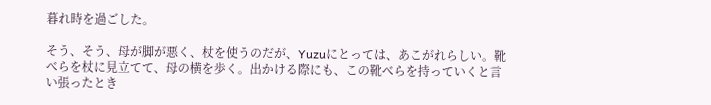暮れ時を過ごした。

そう、そう、母が脚が悪く、杖を使うのだが、Yuzuにとっては、あこがれらしい。靴べらを杖に見立てて、母の横を歩く。出かける際にも、この靴べらを持っていくと言い張ったとき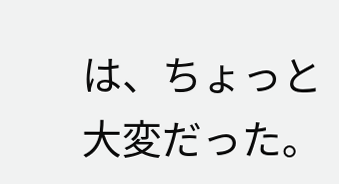は、ちょっと大変だった。